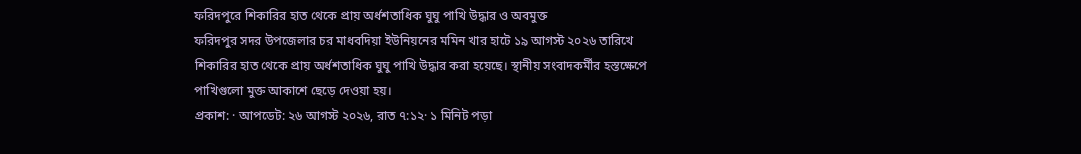ফরিদপুরে শিকারির হাত থেকে প্রায় অর্ধশতাধিক ঘুঘু পাখি উদ্ধার ও অবমুক্ত
ফরিদপুর সদর উপজেলার চর মাধবদিয়া ইউনিয়নের মমিন খার হাটে ১৯ আগস্ট ২০২৬ তারিখে শিকারির হাত থেকে প্রায় অর্ধশতাধিক ঘুঘু পাখি উদ্ধার করা হয়েছে। স্থানীয় সংবাদকর্মীর হস্তক্ষেপে পাখিগুলো মুক্ত আকাশে ছেড়ে দেওয়া হয়।
প্রকাশ: · আপডেট: ২৬ আগস্ট ২০২৬, রাত ৭:১২· ১ মিনিট পড়া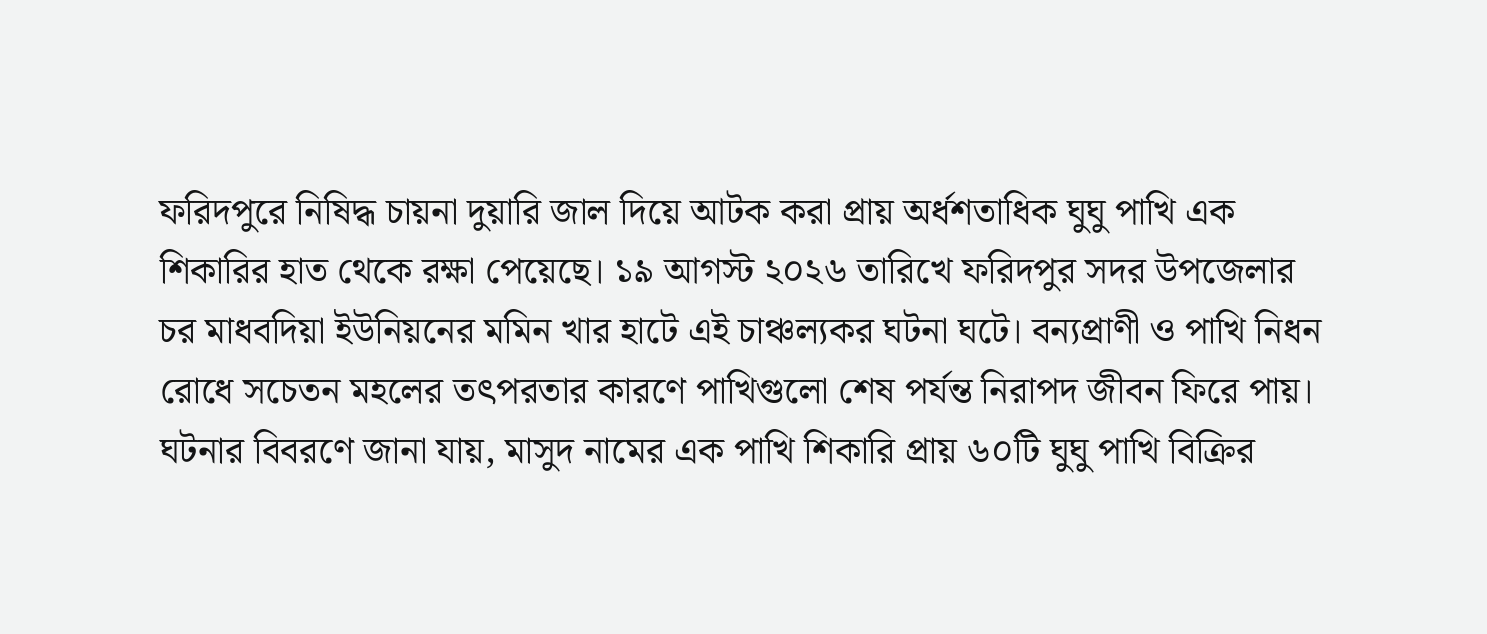ফরিদপুরে নিষিদ্ধ চায়না দুয়ারি জাল দিয়ে আটক করা প্রায় অর্ধশতাধিক ঘুঘু পাখি এক শিকারির হাত থেকে রক্ষা পেয়েছে। ১৯ আগস্ট ২০২৬ তারিখে ফরিদপুর সদর উপজেলার চর মাধবদিয়া ইউনিয়নের মমিন খার হাটে এই চাঞ্চল্যকর ঘটনা ঘটে। বন্যপ্রাণী ও পাখি নিধন রোধে সচেতন মহলের তৎপরতার কারণে পাখিগুলো শেষ পর্যন্ত নিরাপদ জীবন ফিরে পায়।
ঘটনার বিবরণে জানা যায়, মাসুদ নামের এক পাখি শিকারি প্রায় ৬০টি ঘুঘু পাখি বিক্রির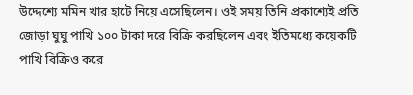উদ্দেশ্যে মমিন খার হাটে নিয়ে এসেছিলেন। ওই সময় তিনি প্রকাশ্যেই প্রতি জোড়া ঘুঘু পাখি ১০০ টাকা দরে বিক্রি করছিলেন এবং ইতিমধ্যে কয়েকটি পাখি বিক্রিও করে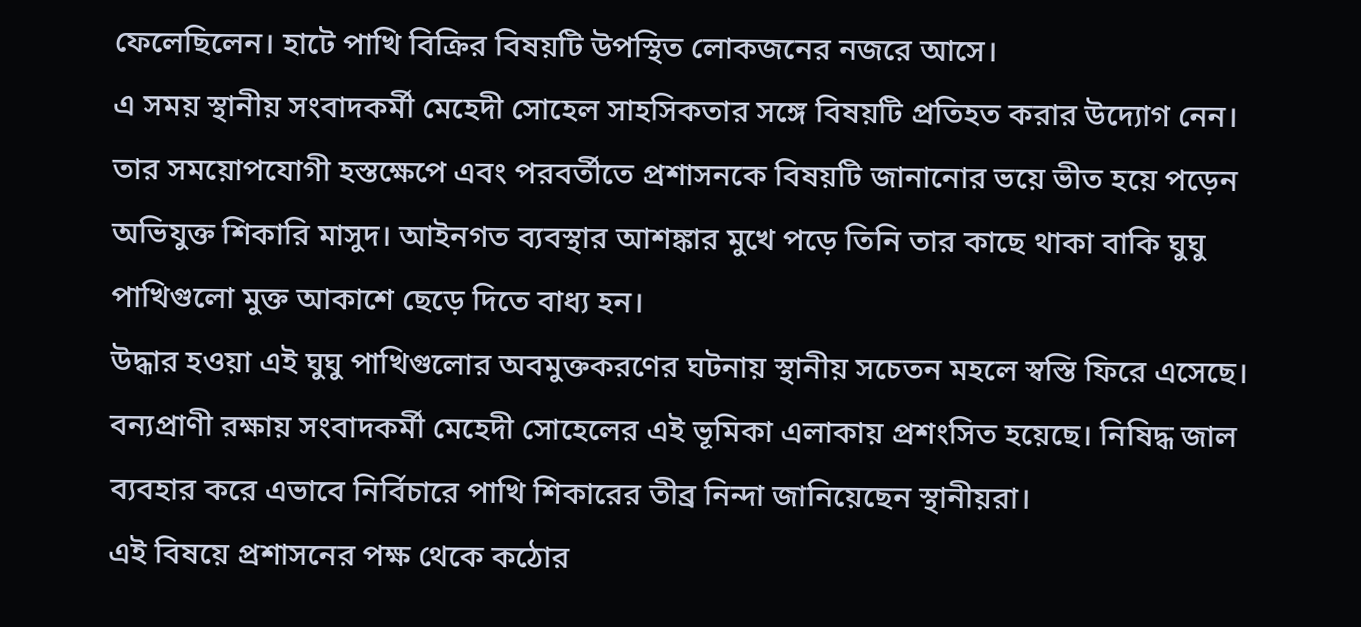ফেলেছিলেন। হাটে পাখি বিক্রির বিষয়টি উপস্থিত লোকজনের নজরে আসে।
এ সময় স্থানীয় সংবাদকর্মী মেহেদী সোহেল সাহসিকতার সঙ্গে বিষয়টি প্রতিহত করার উদ্যোগ নেন। তার সময়োপযোগী হস্তক্ষেপে এবং পরবর্তীতে প্রশাসনকে বিষয়টি জানানোর ভয়ে ভীত হয়ে পড়েন অভিযুক্ত শিকারি মাসুদ। আইনগত ব্যবস্থার আশঙ্কার মুখে পড়ে তিনি তার কাছে থাকা বাকি ঘুঘু পাখিগুলো মুক্ত আকাশে ছেড়ে দিতে বাধ্য হন।
উদ্ধার হওয়া এই ঘুঘু পাখিগুলোর অবমুক্তকরণের ঘটনায় স্থানীয় সচেতন মহলে স্বস্তি ফিরে এসেছে। বন্যপ্রাণী রক্ষায় সংবাদকর্মী মেহেদী সোহেলের এই ভূমিকা এলাকায় প্রশংসিত হয়েছে। নিষিদ্ধ জাল ব্যবহার করে এভাবে নির্বিচারে পাখি শিকারের তীব্র নিন্দা জানিয়েছেন স্থানীয়রা।
এই বিষয়ে প্রশাসনের পক্ষ থেকে কঠোর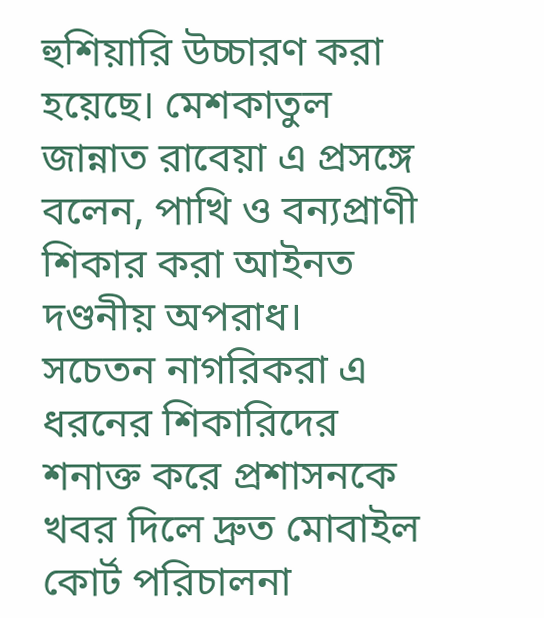হুশিয়ারি উচ্চারণ করা হয়েছে। মেশকাতুল জান্নাত রাবেয়া এ প্রসঙ্গে বলেন, পাখি ও বন্যপ্রাণী শিকার করা আইনত দণ্ডনীয় অপরাধ। সচেতন নাগরিকরা এ ধরনের শিকারিদের শনাক্ত করে প্রশাসনকে খবর দিলে দ্রুত মোবাইল কোর্ট পরিচালনা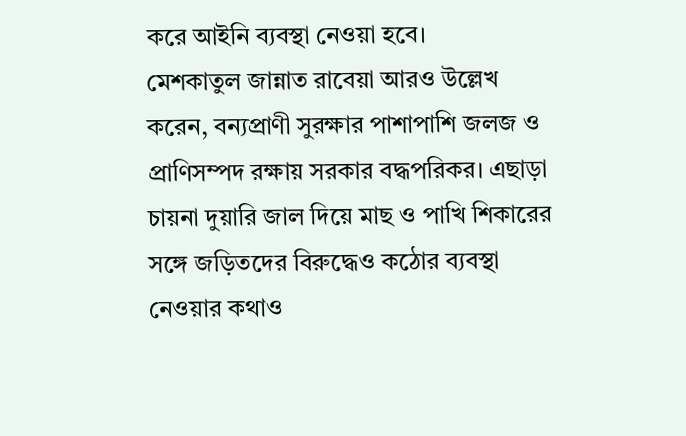করে আইনি ব্যবস্থা নেওয়া হবে।
মেশকাতুল জান্নাত রাবেয়া আরও উল্লেখ করেন, বন্যপ্রাণী সুরক্ষার পাশাপাশি জলজ ও প্রাণিসম্পদ রক্ষায় সরকার বদ্ধপরিকর। এছাড়া চায়না দুয়ারি জাল দিয়ে মাছ ও পাখি শিকারের সঙ্গে জড়িতদের বিরুদ্ধেও কঠোর ব্যবস্থা নেওয়ার কথাও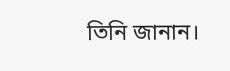তিনি জানান।